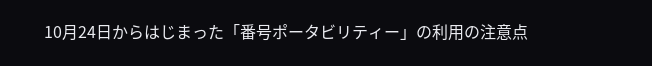10月24日からはじまった「番号ポータビリティー」の利用の注意点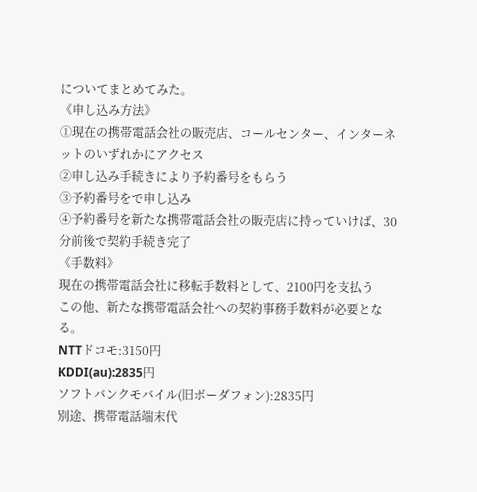についてまとめてみた。
《申し込み方法》
①現在の携帯電話会社の販売店、コールセンター、インターネットのいずれかにアクセス
②申し込み手続きにより予約番号をもらう
③予約番号をで申し込み
④予約番号を新たな携帯電話会社の販売店に持っていけば、30分前後で契約手続き完了
《手数料》
現在の携帯電話会社に移転手数料として、2100円を支払う
この他、新たな携帯電話会社への契約事務手数料が必要となる。
NTTドコモ:3150円
KDDI(au):2835円
ソフトバンクモバイル(旧ボーダフォン):2835円
別途、携帯電話端末代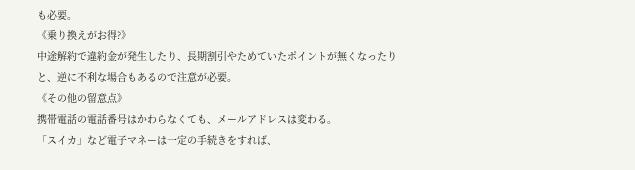も必要。
《乗り換えがお得?》
中途解約で違約金が発生したり、長期割引やためていたポイントが無くなったりと、逆に不利な場合もあるので注意が必要。
《その他の留意点》
携帯電話の電話番号はかわらなくても、メールアドレスは変わる。
「スイカ」など電子マネーは一定の手続きをすれば、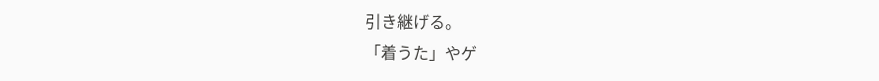引き継げる。
「着うた」やゲ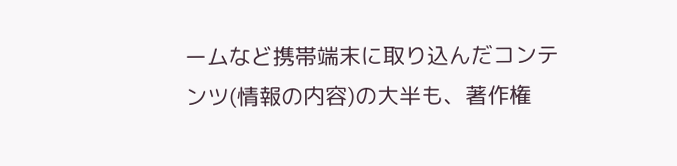ームなど携帯端末に取り込んだコンテンツ(情報の内容)の大半も、著作権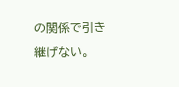の関係で引き継げない。